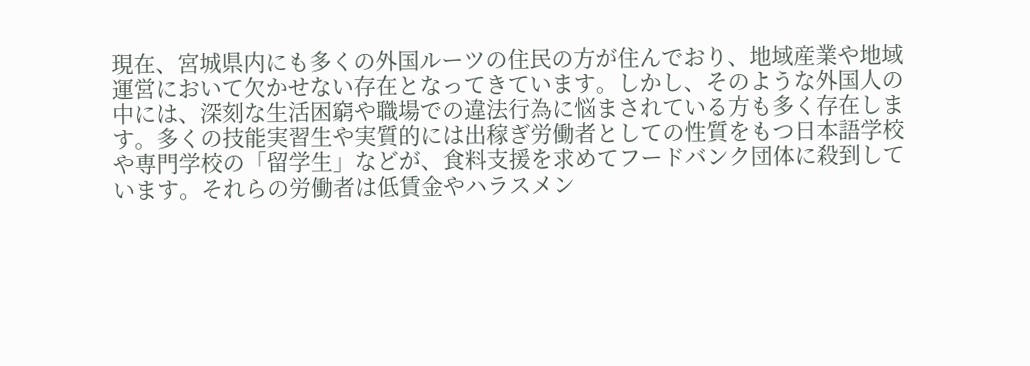現在、宮城県内にも多くの外国ルーツの住民の方が住んでおり、地域産業や地域運営において欠かせない存在となってきています。しかし、そのような外国人の中には、深刻な生活困窮や職場での違法行為に悩まされている方も多く存在します。多くの技能実習生や実質的には出稼ぎ労働者としての性質をもつ日本語学校や専門学校の「留学生」などが、食料支援を求めてフードバンク団体に殺到しています。それらの労働者は低賃金やハラスメン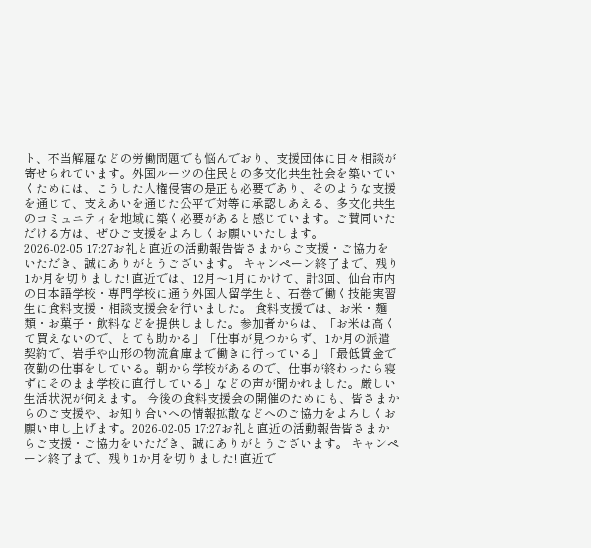ト、不当解雇などの労働問題でも悩んでおり、支援団体に日々相談が寄せられています。外国ルーツの住民との多文化共生社会を築いていくためには、こうした人権侵害の是正も必要であり、そのような支援を通じて、支えあいを通じた公平で対等に承認しあえる、多文化共生のコミュニティを地域に築く必要があると感じています。ご賛同いただける方は、ぜひご支援をよろしくお願いいたします。
2026-02-05 17:27お礼と直近の活動報告皆さまからご支援・ご協力をいただき、誠にありがとうございます。 キャンペーン終了まで、残り1か月を切りました! 直近では、12月〜1月にかけて、計3回、仙台市内の日本語学校・専門学校に通う外国人留学生と、石巻で働く技能実習生に食料支援・相談支援会を行いました。 食料支援では、お米・麺類・お菓子・飲料などを提供しました。参加者からは、「お米は高くて買えないので、とても助かる」「仕事が見つからず、1か月の派遣契約で、岩手や山形の物流倉庫まで働きに行っている」「最低賃金で夜勤の仕事をしている。朝から学校があるので、仕事が終わったら寝ずにそのまま学校に直行している」などの声が聞かれました。厳しい生活状況が伺えます。 今後の食料支援会の開催のためにも、皆さまからのご支援や、お知り合いへの情報拡散などへのご協力をよろしくお願い申し上げます。2026-02-05 17:27お礼と直近の活動報告皆さまからご支援・ご協力をいただき、誠にありがとうございます。 キャンペーン終了まで、残り1か月を切りました! 直近で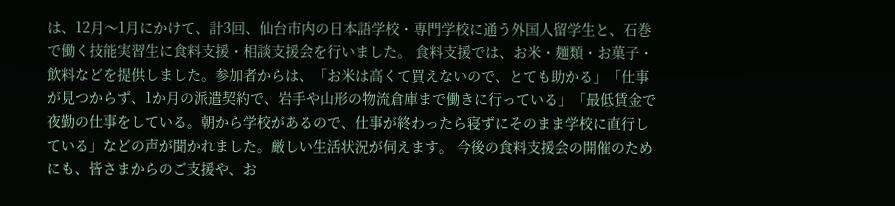は、12月〜1月にかけて、計3回、仙台市内の日本語学校・専門学校に通う外国人留学生と、石巻で働く技能実習生に食料支援・相談支援会を行いました。 食料支援では、お米・麺類・お菓子・飲料などを提供しました。参加者からは、「お米は高くて買えないので、とても助かる」「仕事が見つからず、1か月の派遣契約で、岩手や山形の物流倉庫まで働きに行っている」「最低賃金で夜勤の仕事をしている。朝から学校があるので、仕事が終わったら寝ずにそのまま学校に直行している」などの声が聞かれました。厳しい生活状況が伺えます。 今後の食料支援会の開催のためにも、皆さまからのご支援や、お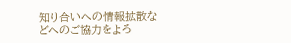知り合いへの情報拡散などへのご協力をよろ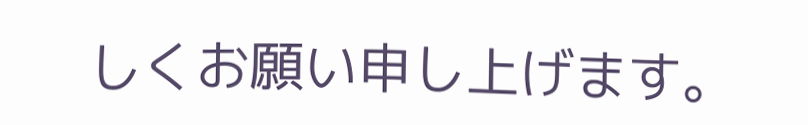しくお願い申し上げます。